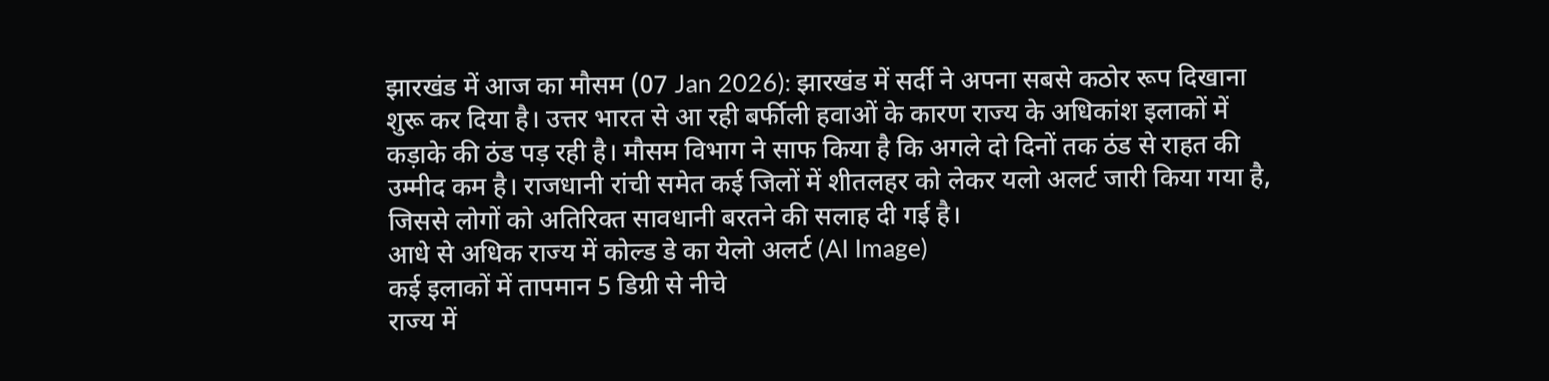झारखंड में आज का मौसम (07 Jan 2026): झारखंड में सर्दी ने अपना सबसे कठोर रूप दिखाना शुरू कर दिया है। उत्तर भारत से आ रही बर्फीली हवाओं के कारण राज्य के अधिकांश इलाकों में कड़ाके की ठंड पड़ रही है। मौसम विभाग ने साफ किया है कि अगले दो दिनों तक ठंड से राहत की उम्मीद कम है। राजधानी रांची समेत कई जिलों में शीतलहर को लेकर यलो अलर्ट जारी किया गया है, जिससे लोगों को अतिरिक्त सावधानी बरतने की सलाह दी गई है।
आधे से अधिक राज्य में कोल्ड डे का येलो अलर्ट (AI Image)
कई इलाकों में तापमान 5 डिग्री से नीचे
राज्य में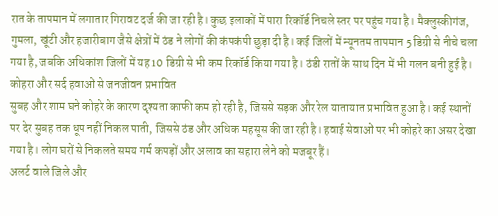रात के तापमान में लगातार गिरावट दर्ज की जा रही है। कुछ इलाकों में पारा रिकॉर्ड निचले स्तर पर पहुंच गया है। मैक्लुस्कीगंज, गुमला, खूंटी और हजारीबाग जैसे क्षेत्रों में ठंड ने लोगों की कंपकंपी छुड़ा दी है। कई जिलों में न्यूनतम तापमान 5 डिग्री से नीचे चला गया है, जबकि अधिकांश जिलों में यह 10 डिग्री से भी कम रिकॉर्ड किया गया है। ठंडी रातों के साथ दिन में भी गलन बनी हुई है।
कोहरा और सर्द हवाओं से जनजीवन प्रभावित
सुबह और शाम घने कोहरे के कारण दृश्यता काफी कम हो रही है, जिससे सड़क और रेल यातायात प्रभावित हुआ है। कई स्थानों पर देर सुबह तक धूप नहीं निकल पाती, जिससे ठंड और अधिक महसूस की जा रही है। हवाई सेवाओं पर भी कोहरे का असर देखा गया है। लोग घरों से निकलते समय गर्म कपड़ों और अलाव का सहारा लेने को मजबूर हैं।
अलर्ट वाले जिले और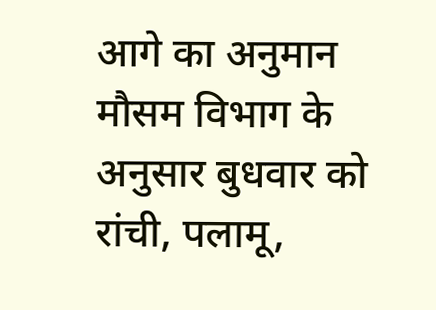आगे का अनुमान
मौसम विभाग के अनुसार बुधवार को रांची, पलामू,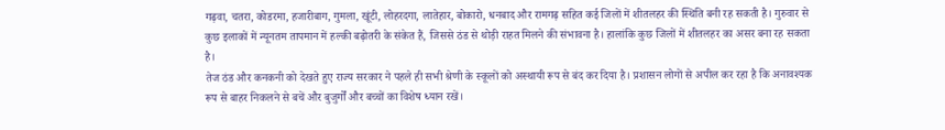गढ़वा, चतरा, कोडरमा, हजारीबाग, गुमला, खूंटी, लोहरदगा, लातेहार, बोकारो, धनबाद और रामगढ़ सहित कई जिलों में शीतलहर की स्थिति बनी रह सकती है। गुरुवार से कुछ इलाकों में न्यूनतम तापमान में हल्की बढ़ोतरी के संकेत हैं, जिससे ठंड से थोड़ी राहत मिलने की संभावना है। हालांकि कुछ जिलों में शीतलहर का असर बना रह सकता है।
तेज ठंड और कनकनी को देखते हुए राज्य सरकार ने पहले ही सभी श्रेणी के स्कूलों को अस्थायी रूप से बंद कर दिया है। प्रशासन लोगों से अपील कर रहा है कि अनावश्यक रूप से बाहर निकलने से बचें और बुजुर्गों और बच्चों का विशेष ध्यान रखें।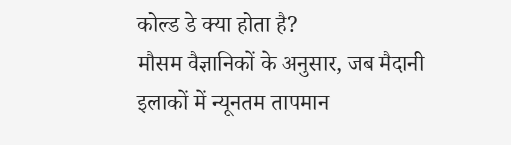कोल्ड डे क्या होता है?
मौसम वैज्ञानिकों के अनुसार, जब मैदानी इलाकों में न्यूनतम तापमान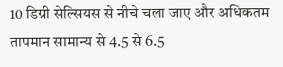10 डिग्री सेल्सियस से नीचे चला जाए और अधिकतम तापमान सामान्य से 4.5 से 6.5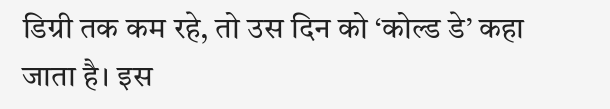डिग्री तक कम रहे, तो उस दिन को ‘कोल्ड डे’ कहा जाता है। इस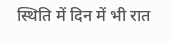स्थिति में दिन में भी रात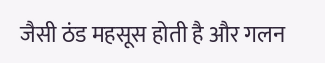जैसी ठंड महसूस होती है और गलन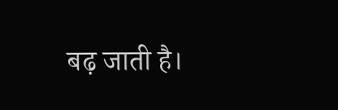बढ़ जाती है।